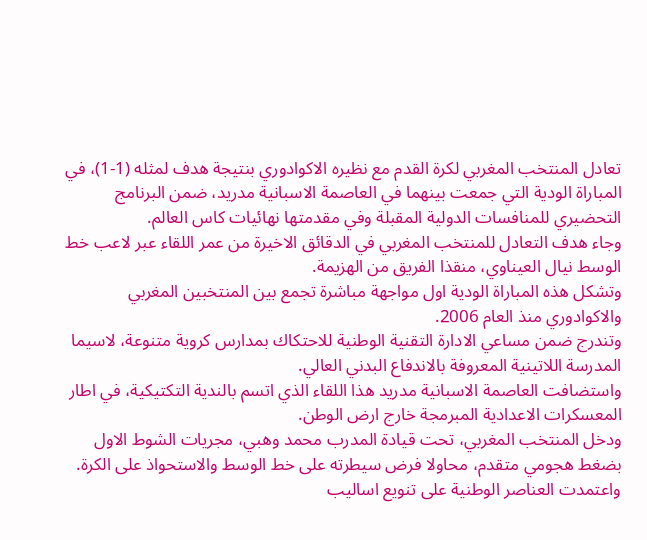تعادل المنتخب المغربي لكرة القدم مع نظيره الاكوادوري بنتيجة هدف لمثله (1-1)، في المباراة الودية التي جمعت بينهما في العاصمة الاسبانية مدريد، ضمن البرنامج التحضيري للمنافسات الدولية المقبلة وفي مقدمتها نهائيات كاس العالم.
وجاء هدف التعادل للمنتخب المغربي في الدقائق الاخيرة من عمر اللقاء عبر لاعب خط الوسط نيال العيناوي، منقذا الفريق من الهزيمة.
وتشكل هذه المباراة الودية اول مواجهة مباشرة تجمع بين المنتخبين المغربي والاكوادوري منذ العام 2006.
وتندرج ضمن مساعي الادارة التقنية الوطنية للاحتكاك بمدارس كروية متنوعة، لاسيما المدرسة اللاتينية المعروفة بالاندفاع البدني العالي.
واستضافت العاصمة الاسبانية مدريد هذا اللقاء الذي اتسم بالندية التكتيكية، في اطار المعسكرات الاعدادية المبرمجة خارج ارض الوطن.
ودخل المنتخب المغربي، تحت قيادة المدرب محمد وهبي، مجريات الشوط الاول بضغط هجومي متقدم، محاولا فرض سيطرته على خط الوسط والاستحواذ على الكرة.
واعتمدت العناصر الوطنية على تنويع اساليب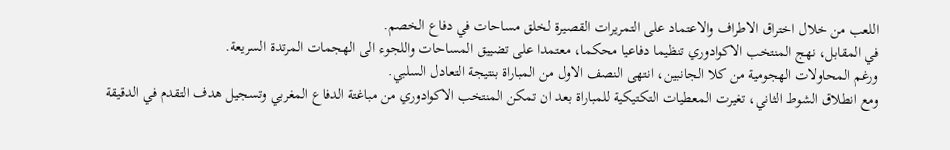اللعب من خلال اختراق الاطراف والاعتماد على التمريرات القصيرة لخلق مساحات في دفاع الخصم.
في المقابل، نهج المنتخب الاكوادوري تنظيما دفاعيا محكما، معتمدا على تضييق المساحات واللجوء الى الهجمات المرتدة السريعة.
ورغم المحاولات الهجومية من كلا الجانبين، انتهى النصف الاول من المباراة بنتيجة التعادل السلبي.
ومع انطلاق الشوط الثاني، تغيرت المعطيات التكتيكية للمباراة بعد ان تمكن المنتخب الاكوادوري من مباغتة الدفاع المغربي وتسجيل هدف التقدم في الدقيقة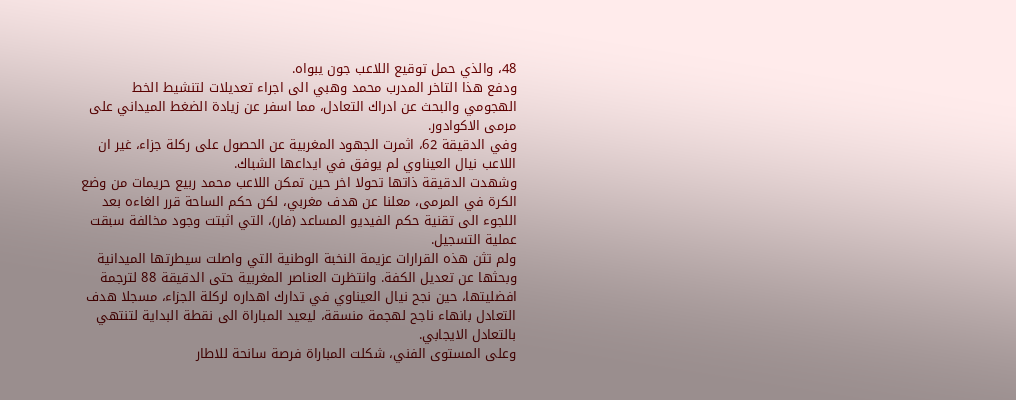48، والذي حمل توقيع اللاعب جون يبواه.
ودفع هذا التاخر المدرب محمد وهبي الى اجراء تعديلات لتنشيط الخط الهجومي والبحث عن ادراك التعادل، مما اسفر عن زيادة الضغط الميداني على مرمى الاكوادور.
وفي الدقيقة 62، اثمرت الجهود المغربية عن الحصول على ركلة جزاء، غير ان اللاعب نيال العيناوي لم يوفق في ايداعها الشباك.
وشهدت الدقيقة ذاتها تحولا اخر حين تمكن اللاعب محمد ربيع حريمات من وضع الكرة في المرمى، معلنا عن هدف مغربي، لكن حكم الساحة قرر الغاءه بعد اللجوء الى تقنية حكم الفيديو المساعد (فار)، التي اثبتت وجود مخالفة سبقت عملية التسجيل.
ولم تثن هذه القرارات عزيمة النخبة الوطنية التي واصلت سيطرتها الميدانية وبحثها عن تعديل الكفة. وانتظرت العناصر المغربية حتى الدقيقة 88 لترجمة افضليتها، حين نجح نيال العيناوي في تدارك اهداره لركلة الجزاء، مسجلا هدف التعادل بانهاء ناجح لهجمة منسقة، ليعيد المباراة الى نقطة البداية لتنتهي بالتعادل الايجابي.
وعلى المستوى الفني، شكلت المباراة فرصة سانحة للاطار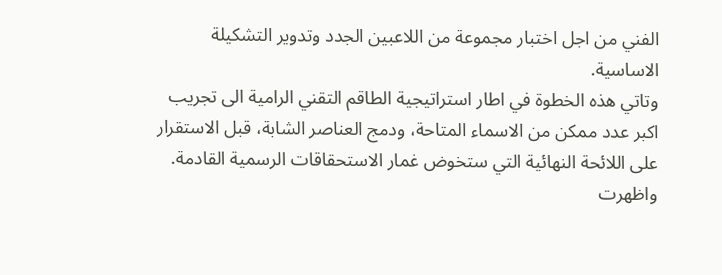الفني من اجل اختبار مجموعة من اللاعبين الجدد وتدوير التشكيلة الاساسية.
وتاتي هذه الخطوة في اطار استراتيجية الطاقم التقني الرامية الى تجريب اكبر عدد ممكن من الاسماء المتاحة، ودمج العناصر الشابة، قبل الاستقرار على اللائحة النهائية التي ستخوض غمار الاستحقاقات الرسمية القادمة.
واظهرت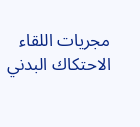مجريات اللقاء الاحتكاك البدني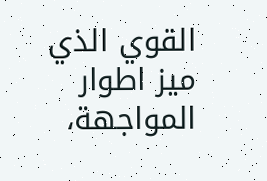القوي الذي ميز اطوار المواجهة،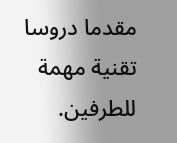مقدما دروسا تقنية مهمة للطرفين.